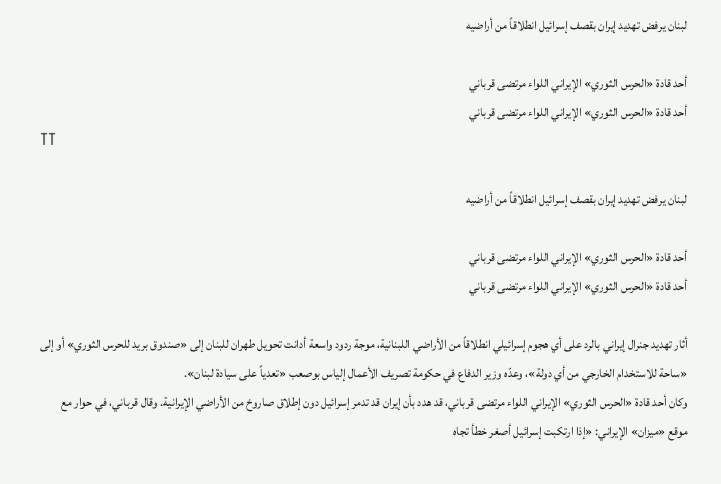لبنان يرفض تهديد إيران بقصف إسرائيل انطلاقاً من أراضيه

أحد قادة «الحرس الثوري» الإيراني اللواء مرتضى قرباني
أحد قادة «الحرس الثوري» الإيراني اللواء مرتضى قرباني
TT

لبنان يرفض تهديد إيران بقصف إسرائيل انطلاقاً من أراضيه

أحد قادة «الحرس الثوري» الإيراني اللواء مرتضى قرباني
أحد قادة «الحرس الثوري» الإيراني اللواء مرتضى قرباني

أثار تهديد جنرال إيراني بالرد على أي هجوم إسرائيلي انطلاقاً من الأراضي اللبنانية، موجة ردود واسعة أدانت تحويل طهران للبنان إلى «صندوق بريد للحرس الثوري» أو إلى «ساحة للاستخدام الخارجي من أي دولة»، وعدّه وزير الدفاع في حكومة تصريف الأعمال إلياس بوصعب «تعدياً على سيادة لبنان».
وكان أحد قادة «الحرس الثوري» الإيراني اللواء مرتضى قرباني، قد هدد بأن إيران قد تدمر إسرائيل دون إطلاق صاروخ من الأراضي الإيرانية. وقال قرباني، في حوار مع موقع «ميزان» الإيراني: «إذا ارتكبت إسرائيل أصغر خطأ تجاه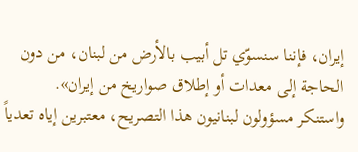إيران، فإننا سنسوّي تل أبيب بالأرض من لبنان، من دون الحاجة إلى معدات أو إطلاق صواريخ من إيران».
واستنكر مسؤولون لبنانيون هذا التصريح، معتبرين إياه تعدياً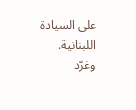على السيادة اللبنانية. وغرّد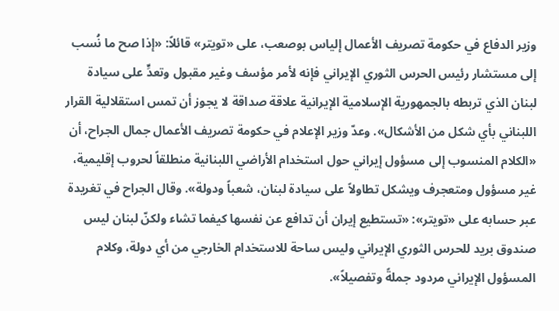وزير الدفاع في حكومة تصريف الأعمال إلياس بوصعب، على «تويتر» قائلاً: «إذا صح ما نُسب إلى مستشار رئيس الحرس الثوري الإيراني فإنه لأمر مؤسف وغير مقبول وتعدٍّ على سيادة لبنان الذي تربطه بالجمهورية الإسلامية الإيرانية علاقة صداقة لا يجوز أن تمس استقلالية القرار اللبناني بأي شكل من الأشكال». وعدّ وزير الإعلام في حكومة تصريف الأعمال جمال الجراح، أن «الكلام المنسوب إلى مسؤول إيراني حول استخدام الأراضي اللبنانية منطلقاً لحروب إقليمية، غير مسؤول ومتعجرف ويشكل تطاولاً على سيادة لبنان، شعباً ودولة». وقال الجراح في تغريدة عبر حسابه على «تويتر»: «تستطيع إيران أن تدافع عن نفسها كيفما تشاء ولكنّ لبنان ليس صندوق بريد للحرس الثوري الإيراني وليس ساحة للاستخدام الخارجي من أي دولة، وكلام المسؤول الإيراني مردود جملةً وتفصيلاً».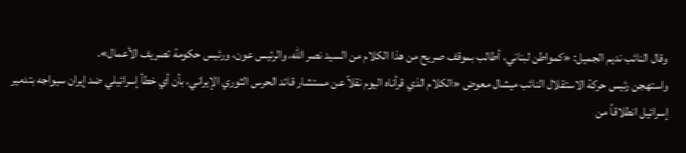وقال النائب نديم الجميل: «كمواطن لبناني، أطالب بموقف صريح من هذا الكلام من السيد نصر الله، والرئيس عون، ورئيس حكومة تصريف الأعمال».
واستهجن رئيس حركة الاستقلال النائب ميشال معوض «الكلام الذي قرأناه اليوم نقلاً عن مستشار قائد الحرس الثوري الإيراني، بأن أي خطأ إسرائيلي ضد إيران سيواجه بتدمير إسرائيل انطلاقاً من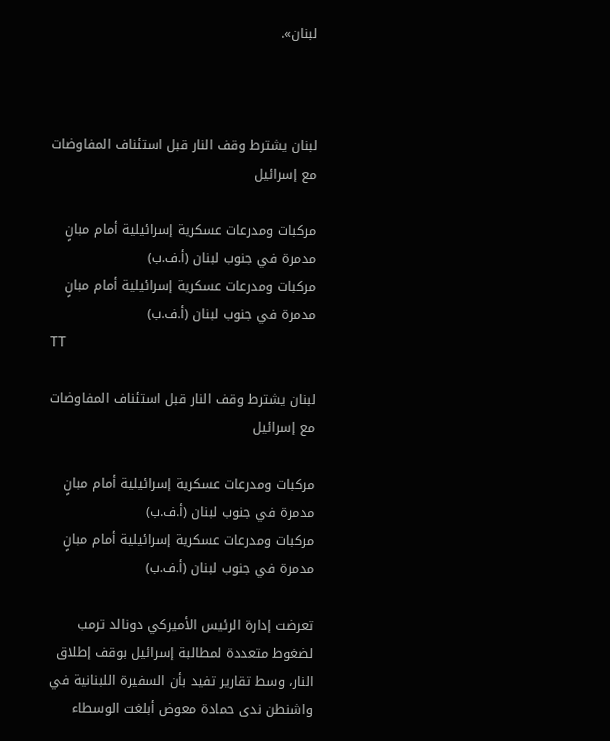لبنان».



لبنان يشترط وقف النار قبل استئناف المفاوضات مع إسرائيل

مركبات ومدرعات عسكرية إسرائيلية أمام مبانٍ مدمرة في جنوب لبنان (أ.ف.ب)
مركبات ومدرعات عسكرية إسرائيلية أمام مبانٍ مدمرة في جنوب لبنان (أ.ف.ب)
TT

لبنان يشترط وقف النار قبل استئناف المفاوضات مع إسرائيل

مركبات ومدرعات عسكرية إسرائيلية أمام مبانٍ مدمرة في جنوب لبنان (أ.ف.ب)
مركبات ومدرعات عسكرية إسرائيلية أمام مبانٍ مدمرة في جنوب لبنان (أ.ف.ب)

تعرضت إدارة الرئيس الأميركي دونالد ترمب لضغوط متعددة لمطالبة إسرائيل بوقف إطلاق النار، وسط تقارير تفيد بأن السفيرة اللبنانية في واشنطن ندى حمادة معوض أبلغت الوسطاء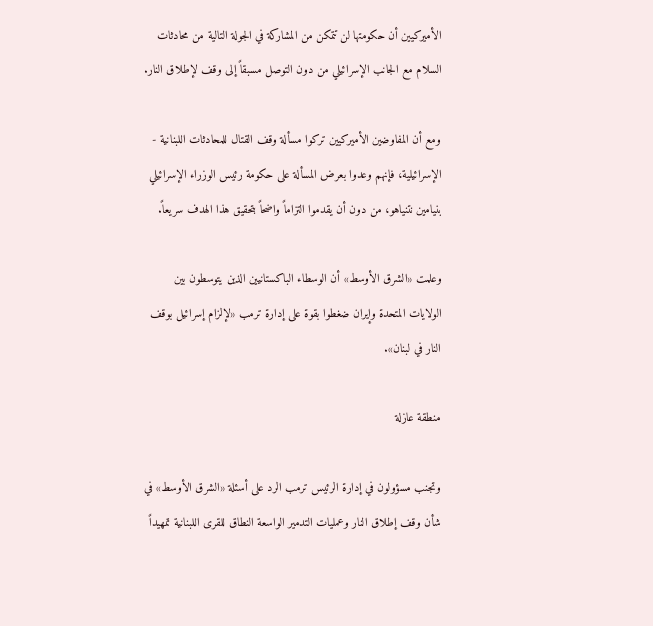الأميركيين أن حكومتها لن تتمكن من المشاركة في الجولة التالية من محادثات السلام مع الجانب الإسرائيلي من دون التوصل مسبقاً إلى وقف لإطلاق النار.

ومع أن المفاوضين الأميركيين تركوا مسألة وقف القتال للمحادثات اللبنانية - الإسرائيلية، فإنهم وعدوا بعرض المسألة على حكومة رئيس الوزراء الإسرائيلي بنيامين نتنياهو، من دون أن يقدموا التزاماً واضحاً بتحقيق هذا الهدف سريعاً.

وعلمت «الشرق الأوسط» أن الوسطاء الباكستانيين الذين يتوسطون بين الولايات المتحدة وإيران ضغطوا بقوة على إدارة ترمب «لإلزام إسرائيل بوقف النار في لبنان».

منطقة عازلة

وتجنب مسؤولون في إدارة الرئيس ترمب الرد على أسئلة «الشرق الأوسط» في شأن وقف إطلاق النار وعمليات التدمير الواسعة النطاق للقرى اللبنانية تمهيداً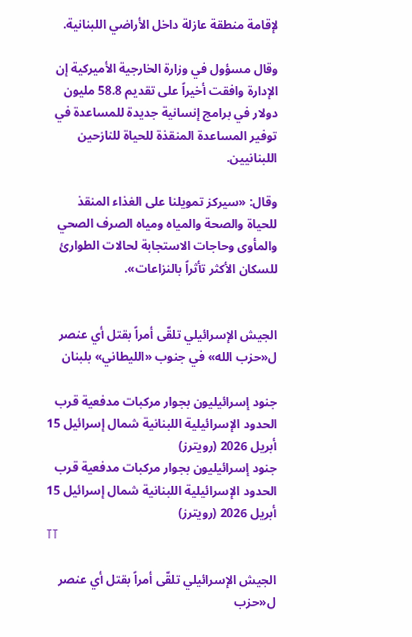لإقامة منطقة عازلة داخل الأراضي اللبنانية.

وقال مسؤول في وزارة الخارجية الأميركية إن الإدارة وافقت أخيراً على تقديم 58.8 مليون دولار في برامج إنسانية جديدة للمساعدة في توفير المساعدة المنقذة للحياة للنازحين اللبنانيين.

وقال: «سيركز تمويلنا على الغذاء المنقذ للحياة والصحة والمياه ومياه الصرف الصحي والمأوى وحاجات الاستجابة لحالات الطوارئ للسكان الأكثر تأثراً بالنزاعات».


الجيش الإسرائيلي تلقّى أمراً بقتل أي عنصر ل«حزب الله» في جنوب «الليطاني» بلبنان

جنود إسرائيليون بجوار مركبات مدفعية قرب الحدود الإسرائيلية اللبنانية شمال إسرائيل 15 أبريل 2026 (رويترز)
جنود إسرائيليون بجوار مركبات مدفعية قرب الحدود الإسرائيلية اللبنانية شمال إسرائيل 15 أبريل 2026 (رويترز)
TT

الجيش الإسرائيلي تلقّى أمراً بقتل أي عنصر ل«حزب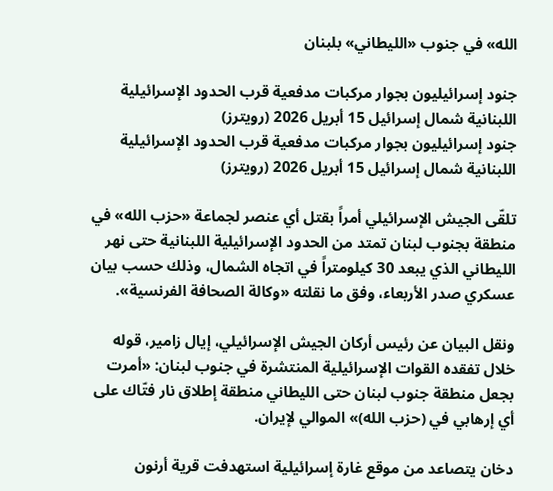الله» في جنوب «الليطاني» بلبنان

جنود إسرائيليون بجوار مركبات مدفعية قرب الحدود الإسرائيلية اللبنانية شمال إسرائيل 15 أبريل 2026 (رويترز)
جنود إسرائيليون بجوار مركبات مدفعية قرب الحدود الإسرائيلية اللبنانية شمال إسرائيل 15 أبريل 2026 (رويترز)

تلقّى الجيش الإسرائيلي أمراً بقتل أي عنصر لجماعة «حزب الله» في منطقة بجنوب لبنان تمتد من الحدود الإسرائيلية اللبنانية حتى نهر الليطاني الذي يبعد 30 كيلومتراً في اتجاه الشمال، وذلك حسب بيان عسكري صدر الأربعاء، وفق ما نقلته «وكالة الصحافة الفرنسية».

ونقل البيان عن رئيس أركان الجيش الإسرائيلي، إيال زامير، قوله خلال تفقده القوات الإسرائيلية المنتشرة في جنوب لبنان: «أمرت بجعل منطقة جنوب لبنان حتى الليطاني منطقة إطلاق نار فتّاك على أي إرهابي في (حزب الله)» الموالي لإيران.

دخان يتصاعد من موقع غارة إسرائيلية استهدفت قرية أرنون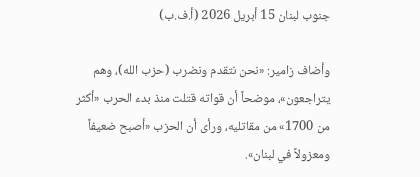جنوب لبنان 15 أبريل 2026 (أ.ف.ب)

وأضاف زامير: «نحن نتقدم ونضرب (حزب الله)، وهم يتراجعون»، موضحاً أن قواته قتلت منذ بدء الحرب «أكثر من 1700» من مقاتليه، ورأى أن الحزب «أصبح ضعيفاً ومعزولاً في لبنان».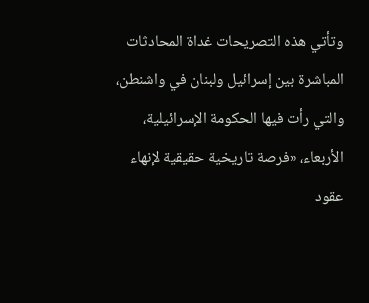وتأتي هذه التصريحات غداة المحادثات المباشرة بين إسرائيل ولبنان في واشنطن، والتي رأت فيها الحكومة الإسرائيلية، الأربعاء، «فرصة تاريخية حقيقية لإنهاء عقود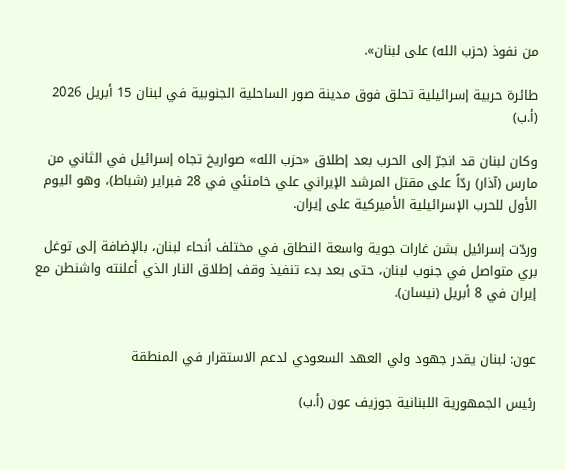من نفوذ (حزب الله) على لبنان».

طائرة حربية إسرائيلية تحلق فوق مدينة صور الساحلية الجنوبية في لبنان 15 أبريل 2026 (أ.ب)

وكان لبنان قد انجرّ إلى الحرب بعد إطلاق «حزب الله» صواريخ تجاه إسرائيل في الثاني من مارس (آذار) ردّاً على مقتل المرشد الإيراني علي خامنئي في 28 فبراير (شباط)، وهو اليوم الأول للحرب الإسرائيلية الأميركية على إيران.

وردّت إسرائيل بشن غارات جوية واسعة النطاق في مختلف أنحاء لبنان، بالإضافة إلى توغل بري متواصل في جنوب لبنان، حتى بعد بدء تنفيذ وقف إطلاق النار الذي أعلنته واشنطن مع إيران في 8 أبريل (نيسان).


عون: لبنان يقدر جهود ولي العهد السعودي لدعم الاستقرار في المنطقة

رئيس الجمهورية اللبنانية جوزيف عون (أ.ب)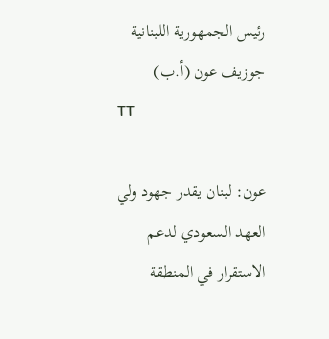رئيس الجمهورية اللبنانية جوزيف عون (أ.ب)
TT

عون: لبنان يقدر جهود ولي العهد السعودي لدعم الاستقرار في المنطقة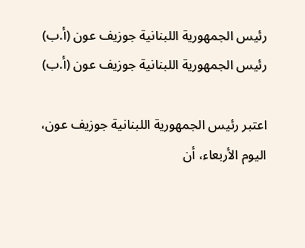رئيس الجمهورية اللبنانية جوزيف عون (أ.ب)
رئيس الجمهورية اللبنانية جوزيف عون (أ.ب)

اعتبر رئيس الجمهورية اللبنانية جوزيف عون، اليوم الأربعاء، أن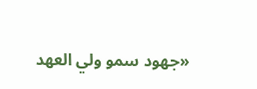«جهود سمو ولي العهد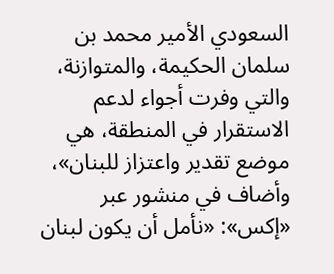السعودي الأمير محمد بن سلمان الحكيمة، والمتوازنة، والتي وفرت أجواء لدعم الاستقرار في المنطقة، هي موضع تقدير واعتزاز للبنان»، وأضاف في منشور عبر «إكس»: «نأمل أن يكون لبنان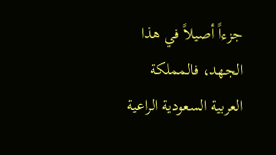جزءاً أصيلاً في هذا الجهد، فالمملكة العربية السعودية الراعية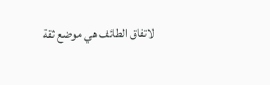لاتفاق الطائف هي موضع ثقة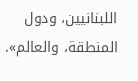اللبنانيين، ودول المنطقة، والعالم».